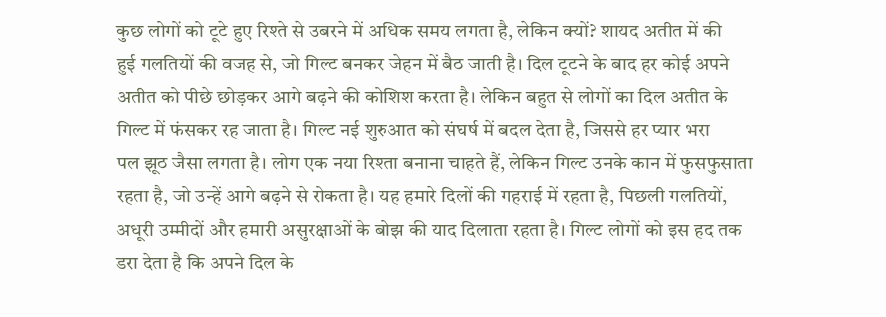कुछ लोगों को टूटे हुए रिश्ते से उबरने में अधिक समय लगता है, लेकिन क्यों? शायद अतीत में की
हुई गलतियों की वजह से, जो गिल्ट बनकर जेहन में बैठ जाती है। दिल टूटने के बाद हर कोई अपने
अतीत को पीछे छोड़कर आगे बढ़ने की कोशिश करता है। लेकिन बहुत से लोगों का दिल अतीत के
गिल्ट में फंसकर रह जाता है। गिल्ट नई शुरुआत को संघर्ष में बदल देता है, जिससे हर प्यार भरा
पल झूठ जैसा लगता है। लोग एक नया रिश्ता बनाना चाहते हैं, लेकिन गिल्ट उनके कान में फुसफुसाता
रहता है, जो उन्हें आगे बढ़ने से रोकता है। यह हमारे दिलों की गहराई में रहता है, पिछली गलतियों,
अधूरी उम्मीदों और हमारी असुरक्षाओं के बोझ की याद दिलाता रहता है। गिल्ट लोगों को इस हद तक
डरा देता है कि अपने दिल के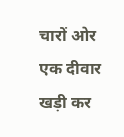चारों ओर एक दीवार खड़ी कर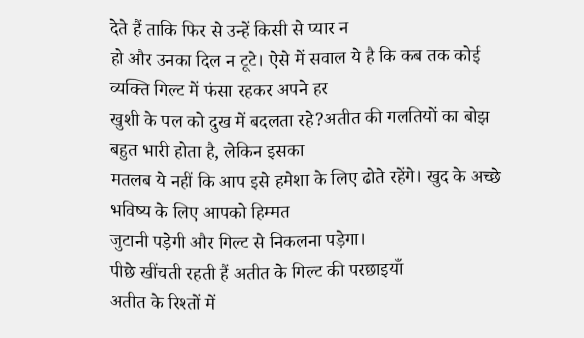देते हैं ताकि फिर से उन्हें किसी से प्यार न
हो और उनका दिल न टूटे। ऐसे में सवाल ये है कि कब तक कोई व्यक्ति गिल्ट में फंसा रहकर अपने हर
खुशी के पल को दुख में बदलता रहे?अतीत की गलतियों का बोझ बहुत भारी होता है, लेकिन इसका
मतलब ये नहीं कि आप इसे हमेशा के लिए ढोते रहेंगे। खुद के अच्छे भविष्य के लिए आपको हिम्मत
जुटानी पड़ेगी और गिल्ट से निकलना पड़ेगा।
पीछे खींचती रहती हैं अतीत के गिल्ट की परछाइयाँ
अतीत के रिश्तों में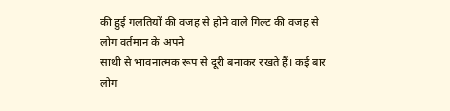की हुई गलतियों की वजह से होने वाले गिल्ट की वजह से लोग वर्तमान के अपने
साथी से भावनात्मक रूप से दूरी बनाकर रखते हैं। कई बार लोग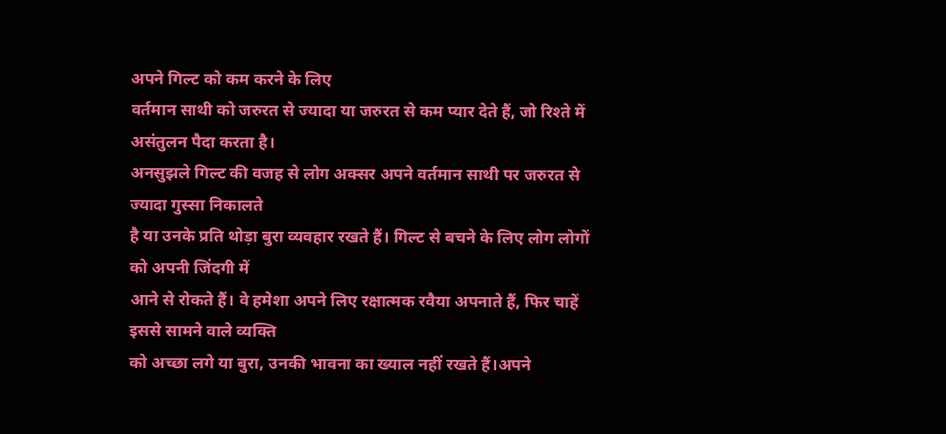अपने गिल्ट को कम करने के लिए
वर्तमान साथी को जरुरत से ज्यादा या जरुरत से कम प्यार देते हैं, जो रिश्ते में असंतुलन पैदा करता है।
अनसुझले गिल्ट की वजह से लोग अक्सर अपने वर्तमान साथी पर जरुरत से ज्यादा गुस्सा निकालते
है या उनके प्रति थोड़ा बुरा व्यवहार रखते हैं। गिल्ट से बचने के लिए लोग लोगों को अपनी जिंदगी में
आने से रोकते हैं। वे हमेशा अपने लिए रक्षात्मक रवैया अपनाते हैं, फिर चाहें इससे सामने वाले व्यक्ति
को अच्छा लगे या बुरा, उनकी भावना का ख्याल नहीं रखते हैं।अपने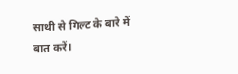साथी से गिल्ट के बारे में बात करें।